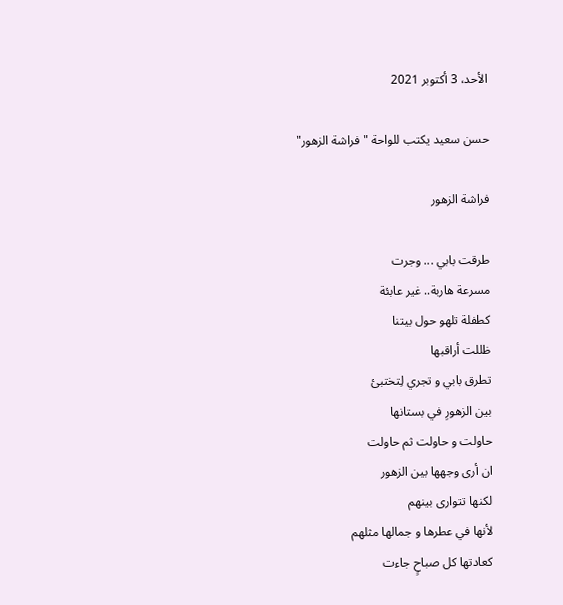الأحد، 3 أكتوبر 2021

حسن سعيد يكتب للواحة "فراشة الزهور"

فراشة الزهور

طرقت بابي ... وجرت
مسرعة هاربة.. غير عابئة
كطفلة تلهو حول بيتنا
ظللت أراقبها
تطرق بابي و تجري لِتختبئ
بين الزهورِ في بستانها
حاولت و حاولت ثم حاولت
ان أرى وجهها بين الزهور
لكنها تتوارى بينهم
لأنها في عطرها و جمالها مثلهم
كعادتها كل صباحٍ جاءت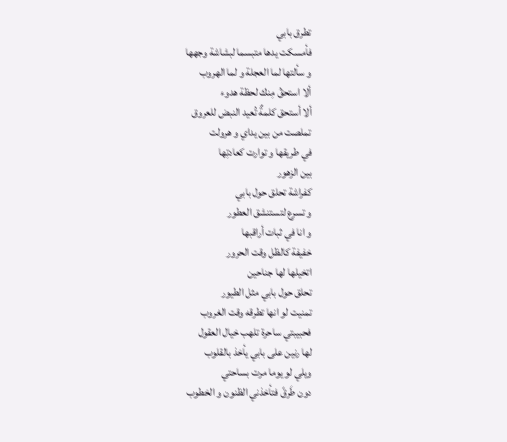تطرق بابي
فأمسكت يدها متبسما لبشاشة وجهها
و سألتها لما العجلة و لما الهروب
ألا استحقُ مِنك لحظة هدوء
ألا أستحق كلمةٌ تُعيد النبض للعروق
تملصت من بين يداي و هرولت
في طريقها و توارت كعادتِها
بين الزهور
كفراشة تحلق حول بابي
و تسرع لتستنشق العطور
و انا في ثبات أراقبها
خفيفة كالظل وقت الحرور
اتخيلها لها جناحين
تحلق حول بابي مثل الطيور
تمنيت لو انها تطرقه وقت الغروب
فحبيبتي ساحرة تلهب خيال العقول
لها رنين على بابي يأخذ بالقلوب
ويلي لو يوما مرت بساحتي
دون طَرقً فتأخذني الظنون و الخطوب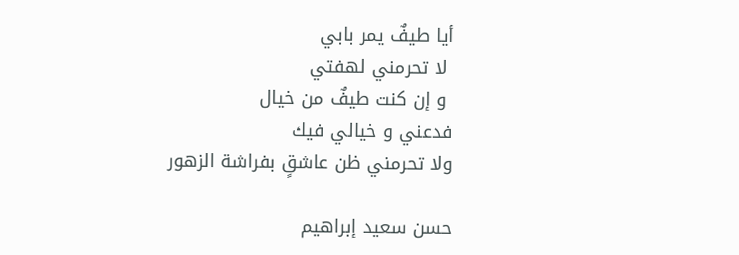أيا طيفٌ يمر بابي
 لا تحرمني لهفتي
 و إن كنت طيفٌ من خيال
فدعني و خيالي فيك
ولا تحرمني ظن عاشقٍ بفراشة الزهور

حسن سعيد إبراهيم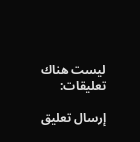ليست هناك تعليقات:

إرسال تعليق